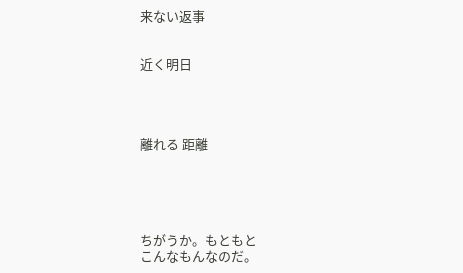来ない返事


近く明日




離れる 距離





ちがうか。もともと
こんなもんなのだ。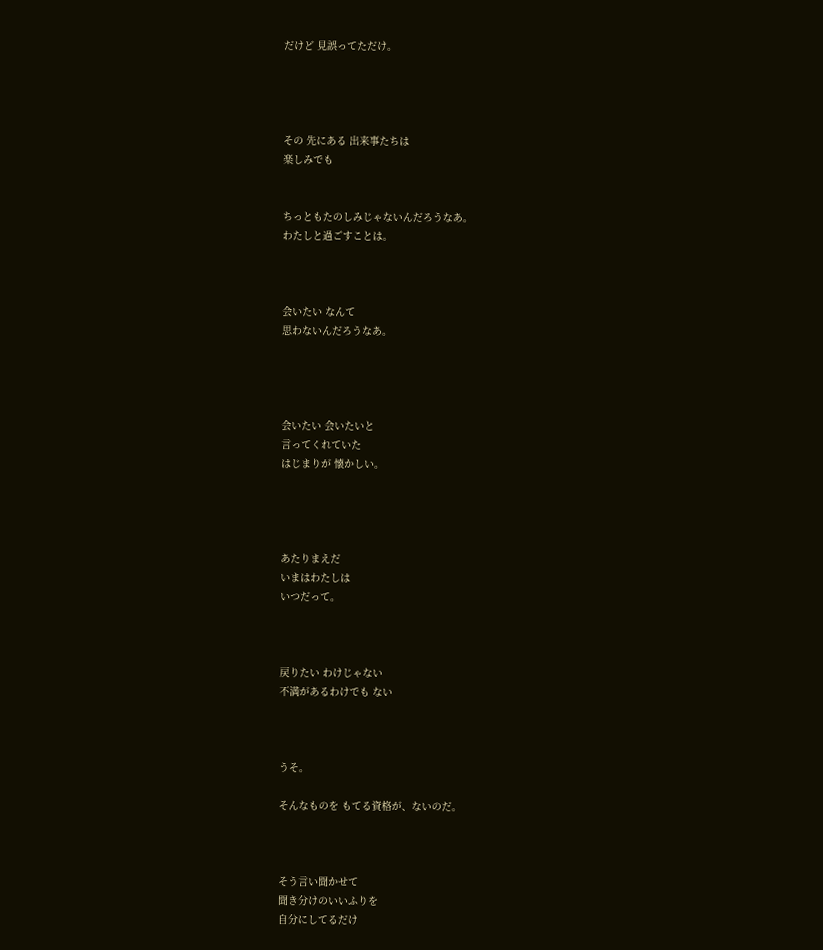だけど 見誤ってただけ。




その 先にある 出来事たちは
楽しみでも


ちっともたのしみじゃないんだろうなあ。
わたしと過ごすことは。



会いたい なんて
思わないんだろうなあ。




会いたい 会いたいと
言ってくれていた
はじまりが 懐かしい。




あたりまえだ
いまはわたしは
いつだって。



戻りたい わけじゃない
不満があるわけでも ない



うそ。

そんなものを もてる資格が、ないのだ。



そう言い聞かせて
聞き分けのいいふりを
自分にしてるだけ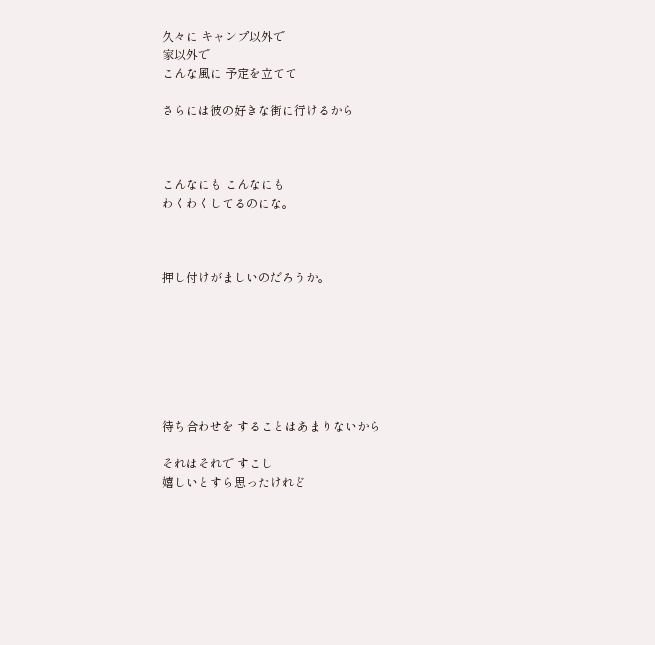久々に キャンプ以外で
家以外で
こんな風に 予定を立てて

さらには彼の好きな街に行けるから



こんなにも こんなにも
わくわくしてるのにな。



押し付けがましいのだろうか。







待ち合わせを することはあまりないから

それはそれで すこし
嬉しいとすら思ったけれど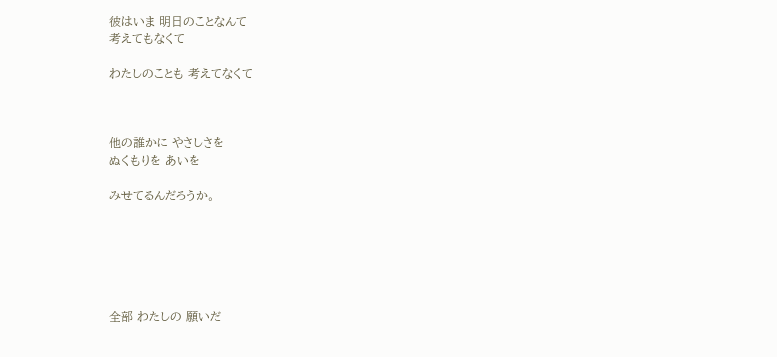彼はいま 明日のことなんて
考えてもなくて

わたしのことも 考えてなくて



他の誰かに やさしさを
ぬくもりを あいを

みせてるんだろうか。






全部 わたしの 願いだ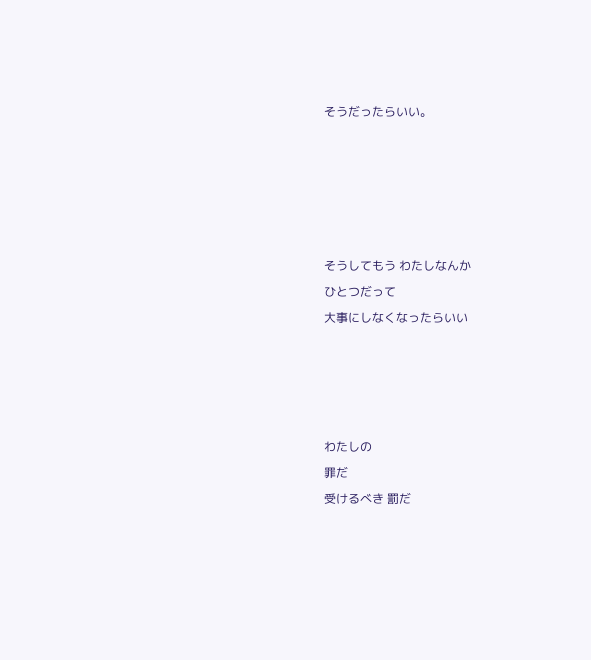そうだったらいい。





そうしてもう わたしなんか
ひとつだって
大事にしなくなったらいい




わたしの
罪だ
受けるべき 罰だ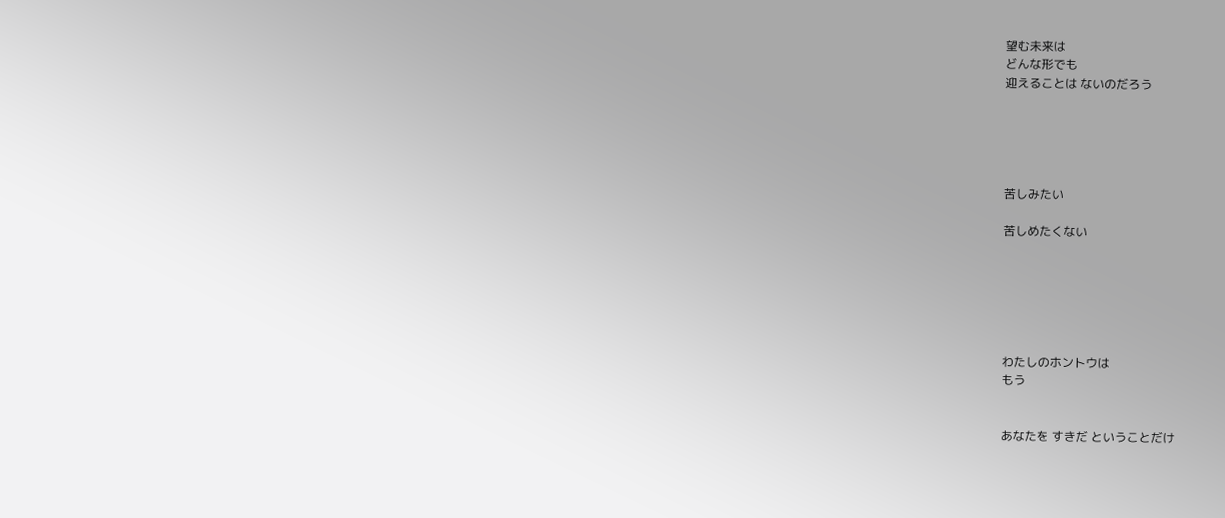望む未来は
どんな形でも
迎えることは ないのだろう





苦しみたい

苦しめたくない






わたしのホントウは
もう


あなたを すきだ ということだけ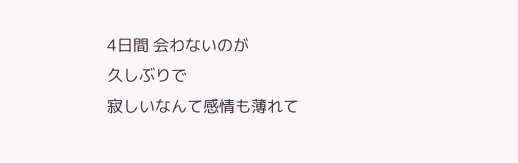4日間 会わないのが
久しぶりで
寂しいなんて感情も薄れて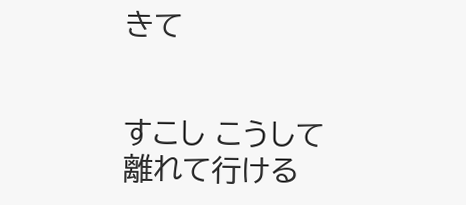きて


すこし こうして
離れて行ける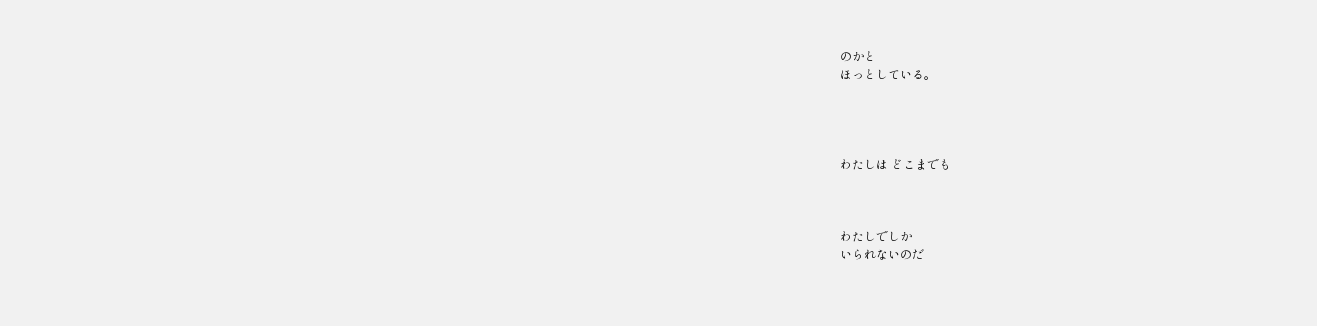のかと
ほっとしている。




わたしは どこまでも



わたしでしか
いられないのだ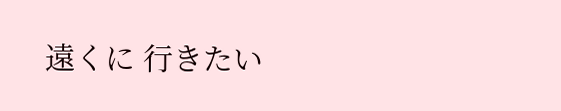遠くに 行きたい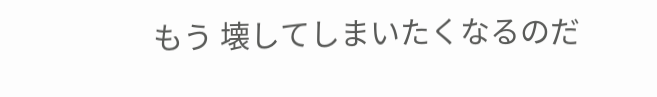もう 壊してしまいたくなるのだ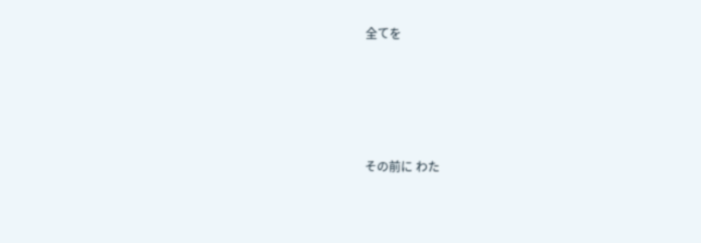全てを





その前に わた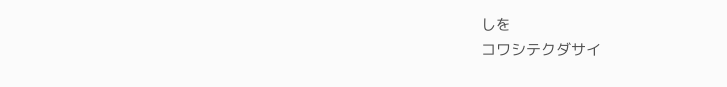しを
コワシテクダサイ